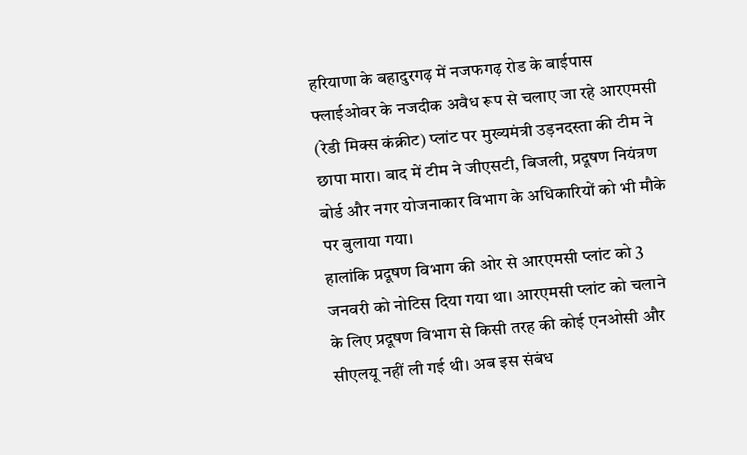हरियाणा के बहादुरगढ़ में नजफगढ़ रोड के बाईपास फ्लाईओवर के नजदीक अवैध रूप से चलाए जा रहे आरएमसी (रेडी मिक्स कंक्रीट) प्लांट पर मुख्यमंत्री उड़नदस्ता की टीम ने छापा मारा। बाद में टीम ने जीएसटी, बिजली, प्रदूषण नियंत्रण बोर्ड और नगर योजनाकार विभाग के अधिकारियों को भी मौके पर बुलाया गया।
हालांकि प्रदूषण विभाग की ओर से आरएमसी प्लांट को 3 जनवरी को नोटिस दिया गया था। आरएमसी प्लांट को चलाने के लिए प्रदूषण विभाग से किसी तरह की कोई एनओसी और सीएलयू नहीं ली गई थी। अब इस संबंध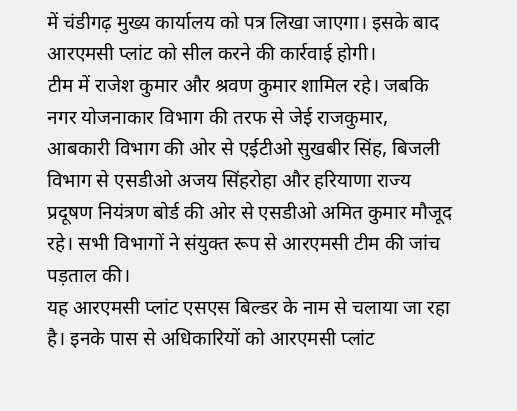में चंडीगढ़ मुख्य कार्यालय को पत्र लिखा जाएगा। इसके बाद आरएमसी प्लांट को सील करने की कार्रवाई होगी।
टीम में राजेश कुमार और श्रवण कुमार शामिल रहे। जबकि नगर योजनाकार विभाग की तरफ से जेई राजकुमार, आबकारी विभाग की ओर से एईटीओ सुखबीर सिंह, बिजली विभाग से एसडीओ अजय सिंहरोहा और हरियाणा राज्य प्रदूषण नियंत्रण बोर्ड की ओर से एसडीओ अमित कुमार मौजूद रहे। सभी विभागों ने संयुक्त रूप से आरएमसी टीम की जांच पड़ताल की।
यह आरएमसी प्लांट एसएस बिल्डर के नाम से चलाया जा रहा है। इनके पास से अधिकारियों को आरएमसी प्लांट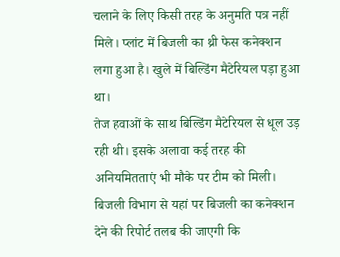चलाने के लिए किसी तरह के अनुमति पत्र नहीं मिले। प्लांट में बिजली का थ्री फेस कनेक्शन लगा हुआ है। खुले में बिल्डिंग मैटेरियल पड़ा हुआ था।
तेज हवाओं के साथ बिल्डिंग मैटेरियल से धूल उड़ रही थी। इसके अलावा कई तरह की अनियमितताएं भी मौके पर टीम को मिली। बिजली विभाग से यहां पर बिजली का कनेक्शन देने की रिपोर्ट तलब की जाएगी कि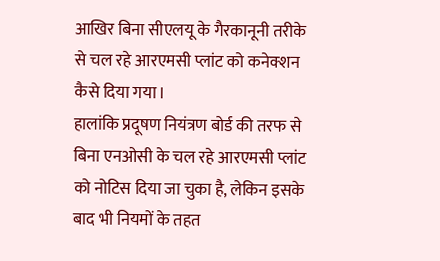आखिर बिना सीएलयू के गैरकानूनी तरीके से चल रहे आरएमसी प्लांट को कनेक्शन कैसे दिया गया।
हालांकि प्रदूषण नियंत्रण बोर्ड की तरफ से बिना एनओसी के चल रहे आरएमसी प्लांट को नोटिस दिया जा चुका है, लेकिन इसके बाद भी नियमों के तहत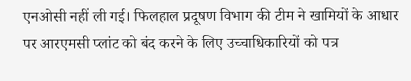एनओसी नहीं ली गई। फिलहाल प्रदूषण विभाग की टीम ने खामियों के आधार पर आरएमसी प्लांट को बंद करने के लिए उच्चाधिकारियों को पत्र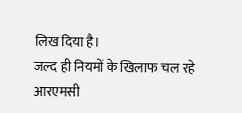लिख दिया है।
जल्द ही नियमों के खिलाफ चल रहे आरएमसी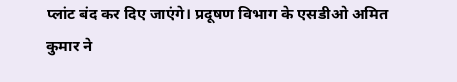प्लांट बंद कर दिए जाएंगे। प्रदूषण विभाग के एसडीओ अमित कुमार ने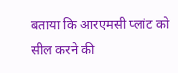बताया कि आरएमसी प्लांट को सील करने की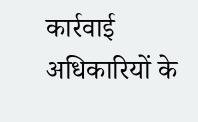कार्रवाई अधिकारियों के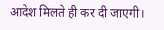आदेश मिलते ही कर दी जाएगी।